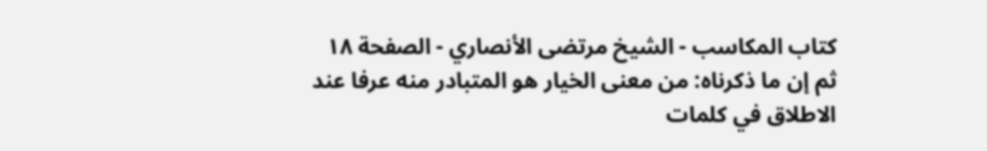كتاب المكاسب - الشيخ مرتضى الأنصاري - الصفحة ١٨
ثم إن ما ذكرناه: من معنى الخيار هو المتبادر منه عرفا عند الاطلاق في كلمات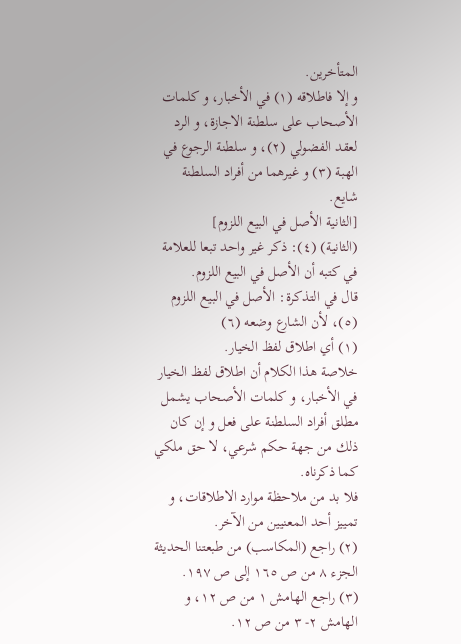المتأخرين.
و إلا فاطلاقه (١) في الأخبار، و كلمات الأصحاب على سلطنة الاجازة، و الرد لعقد الفضولي (٢)، و سلطنة الرجوع في الهبة (٣) و غيرهما من أفراد السلطنة شايع.
[الثانية الأصل في البيع اللزوم]
(الثانية) (٤): ذكر غير واحد تبعا للعلامة في كتبه أن الأصل في البيع اللزوم.
قال في التذكرة: الأصل في البيع اللزوم (٥)، لأن الشارع وضعه (٦)
(١) أي اطلاق لفظ الخيار.
خلاصة هذا الكلام أن اطلاق لفظ الخيار في الأخبار، و كلمات الأصحاب يشمل مطلق أفراد السلطنة على فعل و إن كان ذلك من جهة حكم شرعي، لا حق ملكي كما ذكرناه.
فلا بد من ملاحظة موارد الاطلاقات، و تمييز أحد المعنيين من الآخر.
(٢) راجع (المكاسب) من طبعتنا الحديثة الجزء ٨ من ص ١٦٥ إلى ص ١٩٧.
(٣) راجع الهامش ١ من ص ١٢، و الهامش ٢- ٣ من ص ١٢.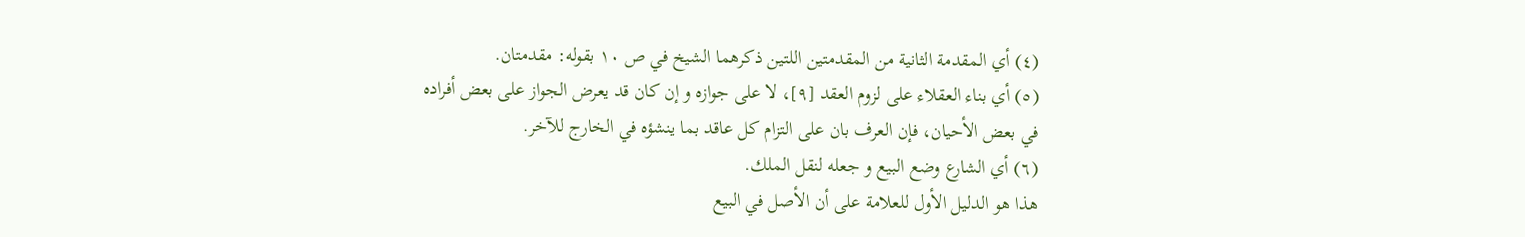(٤) أي المقدمة الثانية من المقدمتين اللتين ذكرهما الشيخ في ص ١٠ بقوله: مقدمتان.
(٥) أي بناء العقلاء على لزوم العقد [٩]، لا على جوازه و إن كان قد يعرض الجواز على بعض أفراده في بعض الأحيان، فإن العرف بان على التزام كل عاقد بما ينشؤه في الخارج للآخر.
(٦) أي الشارع وضع البيع و جعله لنقل الملك.
هذا هو الدليل الأول للعلامة على أن الأصل في البيع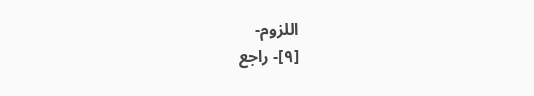اللزوم-
[٩]- راجع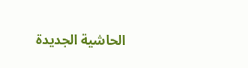الحاشية الجديدة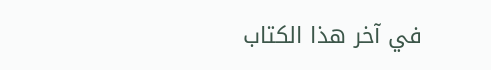في آخر هذا الكتاب